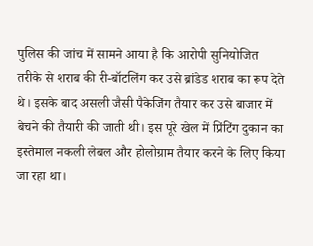पुलिस की जांच में सामने आया है कि आरोपी सुनियोजित तरीके से शराब की री-बॉटलिंग कर उसे ब्रांडेड शराब का रूप देते थे। इसके बाद असली जैसी पैकेजिंग तैयार कर उसे बाजार में बेचने की तैयारी की जाती थी। इस पूरे खेल में प्रिंटिंग दुकान का इस्तेमाल नकली लेबल और होलोग्राम तैयार करने के लिए किया जा रहा था।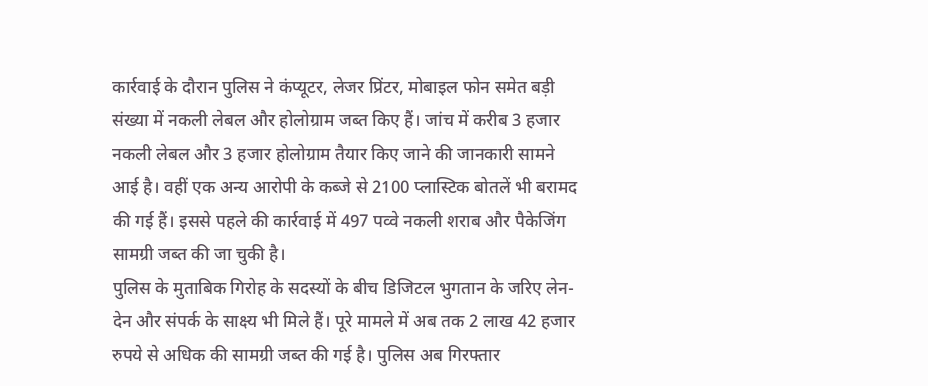कार्रवाई के दौरान पुलिस ने कंप्यूटर, लेजर प्रिंटर, मोबाइल फोन समेत बड़ी संख्या में नकली लेबल और होलोग्राम जब्त किए हैं। जांच में करीब 3 हजार नकली लेबल और 3 हजार होलोग्राम तैयार किए जाने की जानकारी सामने आई है। वहीं एक अन्य आरोपी के कब्जे से 2100 प्लास्टिक बोतलें भी बरामद की गई हैं। इससे पहले की कार्रवाई में 497 पव्वे नकली शराब और पैकेजिंग सामग्री जब्त की जा चुकी है।
पुलिस के मुताबिक गिरोह के सदस्यों के बीच डिजिटल भुगतान के जरिए लेन-देन और संपर्क के साक्ष्य भी मिले हैं। पूरे मामले में अब तक 2 लाख 42 हजार रुपये से अधिक की सामग्री जब्त की गई है। पुलिस अब गिरफ्तार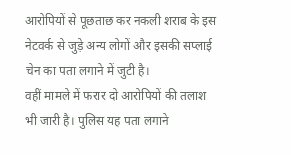आरोपियों से पूछताछ कर नकली शराब के इस नेटवर्क से जुड़े अन्य लोगों और इसकी सप्लाई चेन का पता लगाने में जुटी है।
वहीं मामले में फरार दो आरोपियों की तलाश भी जारी है। पुलिस यह पता लगाने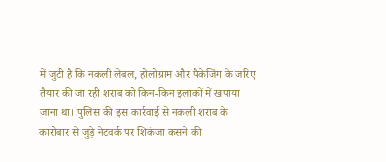में जुटी है कि नकली लेबल, होलोग्राम और पैकेजिंग के जरिए तैयार की जा रही शराब को किन-किन इलाकों में खपाया जाना था। पुलिस की इस कार्रवाई से नकली शराब के कारोबार से जुड़े नेटवर्क पर शिकंजा कसने की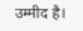उम्मीद है।